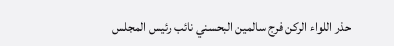حذر اللواء الركن فرج سالمين البحسني نائب رئيس المجلس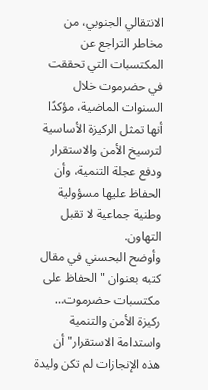الانتقالي الجنوبي، من مخاطر التراجع عن المكتسبات التي تحققت في حضرموت خلال السنوات الماضية، مؤكدًا أنها تمثل الركيزة الأساسية لترسيخ الأمن والاستقرار ودفع عجلة التنمية، وأن الحفاظ عليها مسؤولية وطنية جماعية لا تقبل التهاون.
وأوضح البحسني في مقال كتبه بعنوان "الحفاظ على مكتسبات حضرموت… ركيزة الأمن والتنمية واستدامة الاستقرار" أن هذه الإنجازات لم تكن وليدة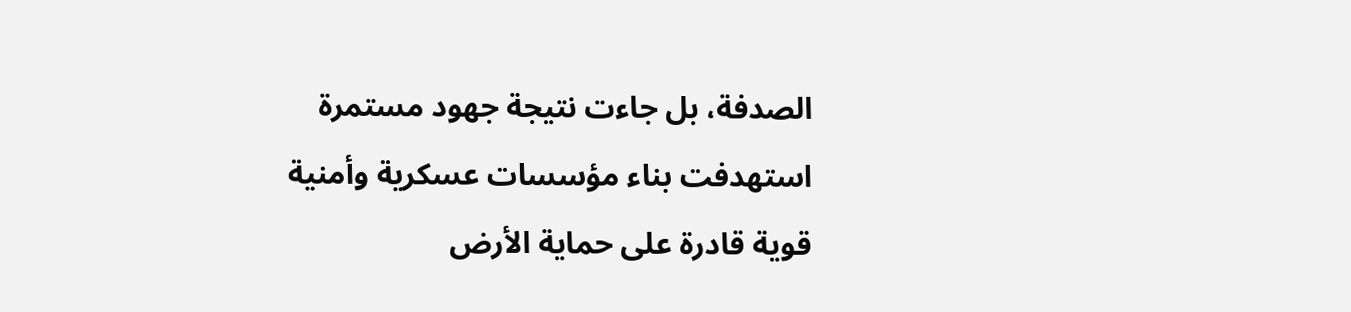الصدفة، بل جاءت نتيجة جهود مستمرة استهدفت بناء مؤسسات عسكرية وأمنية قوية قادرة على حماية الأرض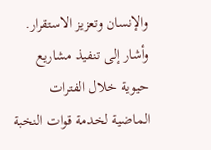والإنسان وتعزيز الاستقرار.
وأشار إلى تنفيذ مشاريع حيوية خلال الفترات الماضية لخدمة قوات النخبة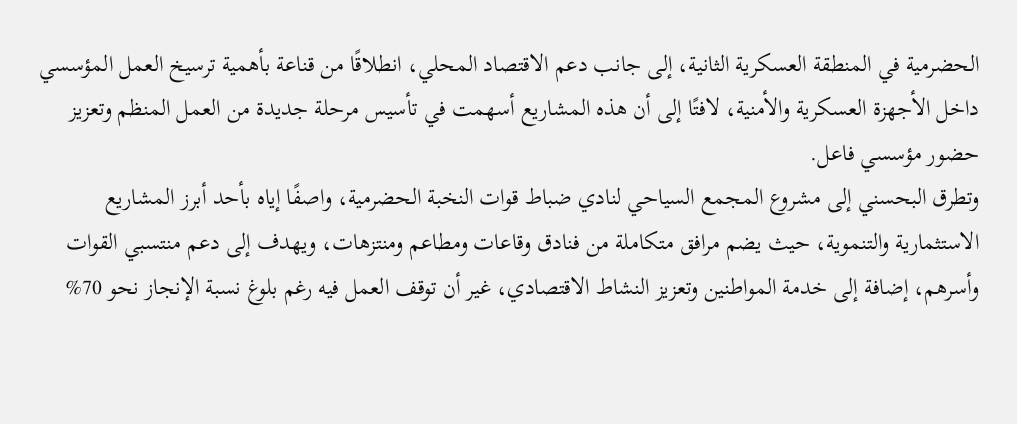الحضرمية في المنطقة العسكرية الثانية، إلى جانب دعم الاقتصاد المحلي، انطلاقًا من قناعة بأهمية ترسيخ العمل المؤسسي داخل الأجهزة العسكرية والأمنية، لافتًا إلى أن هذه المشاريع أسهمت في تأسيس مرحلة جديدة من العمل المنظم وتعزيز حضور مؤسسي فاعل.
وتطرق البحسني إلى مشروع المجمع السياحي لنادي ضباط قوات النخبة الحضرمية، واصفًا إياه بأحد أبرز المشاريع الاستثمارية والتنموية، حيث يضم مرافق متكاملة من فنادق وقاعات ومطاعم ومنتزهات، ويهدف إلى دعم منتسبي القوات وأسرهم، إضافة إلى خدمة المواطنين وتعزيز النشاط الاقتصادي، غير أن توقف العمل فيه رغم بلوغ نسبة الإنجاز نحو 70%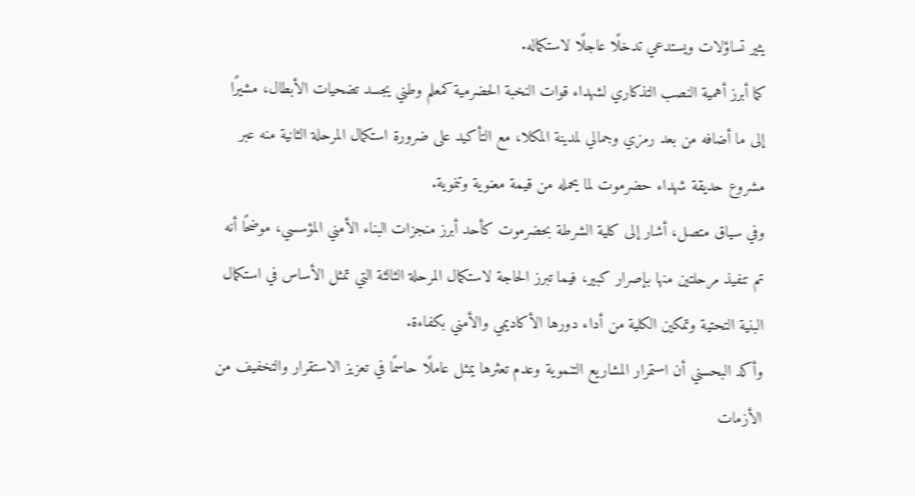يثير تساؤلات ويستدعي تدخلًا عاجلًا لاستكماله.
كما أبرز أهمية النصب التذكاري لشهداء قوات النخبة الحضرمية كمعلم وطني يجسد تضحيات الأبطال، مشيرًا إلى ما أضافه من بعد رمزي وجمالي لمدينة المكلا، مع التأكيد على ضرورة استكمال المرحلة الثانية منه عبر مشروع حديقة شهداء حضرموت لما يحمله من قيمة معنوية وتنموية.
وفي سياق متصل، أشار إلى كلية الشرطة بحضرموت كأحد أبرز منجزات البناء الأمني المؤسسي، موضحًا أنه تم تنفيذ مرحلتين منها بإصرار كبير، فيما تبرز الحاجة لاستكمال المرحلة الثالثة التي تمثل الأساس في استكمال البنية التحتية وتمكين الكلية من أداء دورها الأكاديمي والأمني بكفاءة.
وأكد البحسني أن استمرار المشاريع التنموية وعدم تعثرها يمثل عاملًا حاسمًا في تعزيز الاستقرار والتخفيف من الأزمات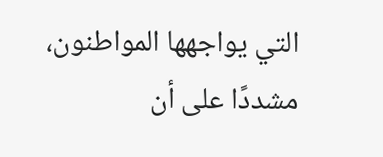التي يواجهها المواطنون، مشددًا على أن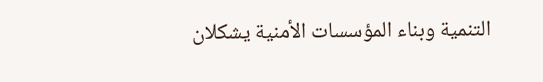التنمية وبناء المؤسسات الأمنية يشكلان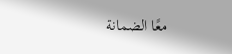معًا الضمانة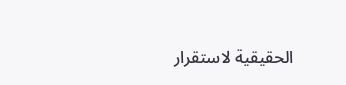الحقيقية لاستقرار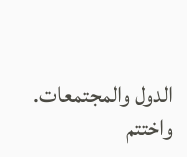الدول والمجتمعات.
واختتم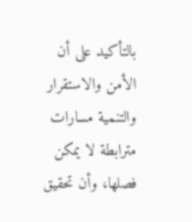بالتأكيد على أن الأمن والاستقرار والتنمية مسارات مترابطة لا يمكن فصلها، وأن تحقيق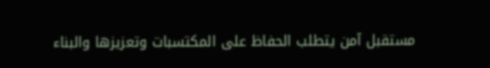مستقبل آمن يتطلب الحفاظ على المكتسبات وتعزيزها والبناء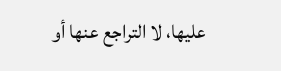عليها، لا التراجع عنها أو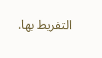التفريط بها.